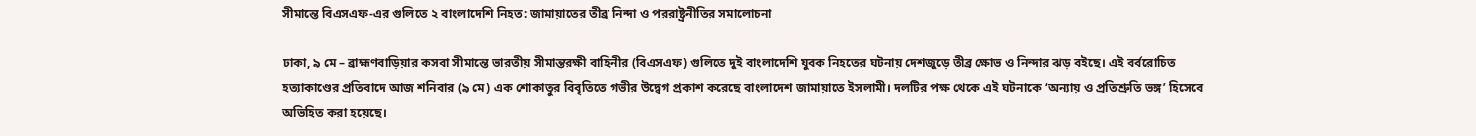সীমান্তে বিএসএফ-এর গুলিতে ২ বাংলাদেশি নিহত: জামায়াতের তীব্র নিন্দা ও পররাষ্ট্রনীতির সমালোচনা

ঢাকা, ৯ মে – ব্রাহ্মণবাড়িয়ার কসবা সীমান্তে ভারতীয় সীমান্তরক্ষী বাহিনীর (বিএসএফ) গুলিতে দুই বাংলাদেশি যুবক নিহতের ঘটনায় দেশজুড়ে তীব্র ক্ষোভ ও নিন্দার ঝড় বইছে। এই বর্বরোচিত হত্যাকাণ্ডের প্রতিবাদে আজ শনিবার (৯ মে) এক শোকাতুর বিবৃতিতে গভীর উদ্বেগ প্রকাশ করেছে বাংলাদেশ জামায়াতে ইসলামী। দলটির পক্ষ থেকে এই ঘটনাকে ‘অন্যায় ও প্রতিশ্রুতি ভঙ্গ’ হিসেবে অভিহিত করা হয়েছে।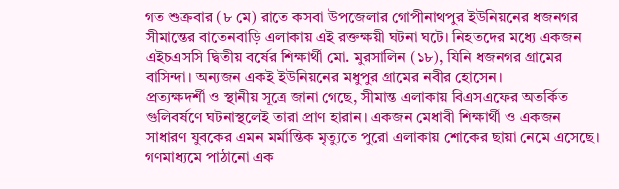গত শুক্রবার (৮ মে) রাতে কসবা উপজেলার গোপীনাথপুর ইউনিয়নের ধজনগর সীমান্তের বাতেনবাড়ি এলাকায় এই রক্তক্ষয়ী ঘটনা ঘটে। নিহতদের মধ্যে একজন এইচএসসি দ্বিতীয় বর্ষের শিক্ষার্থী মো. মুরসালিন (১৮), যিনি ধজনগর গ্রামের বাসিন্দা। অন্যজন একই ইউনিয়নের মধুপুর গ্রামের নবীর হোসেন।
প্রত্যক্ষদর্শী ও স্থানীয় সূত্রে জানা গেছে, সীমান্ত এলাকায় বিএসএফের অতর্কিত গুলিবর্ষণে ঘটনাস্থলেই তারা প্রাণ হারান। একজন মেধাবী শিক্ষার্থী ও একজন সাধারণ যুবকের এমন মর্মান্তিক মৃত্যুতে পুরো এলাকায় শোকের ছায়া নেমে এসেছে।
গণমাধ্যমে পাঠানো এক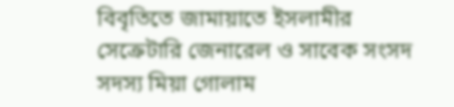বিবৃতিতে জামায়াতে ইসলামীর সেক্রেটারি জেনারেল ও সাবেক সংসদ সদস্য মিয়া গোলাম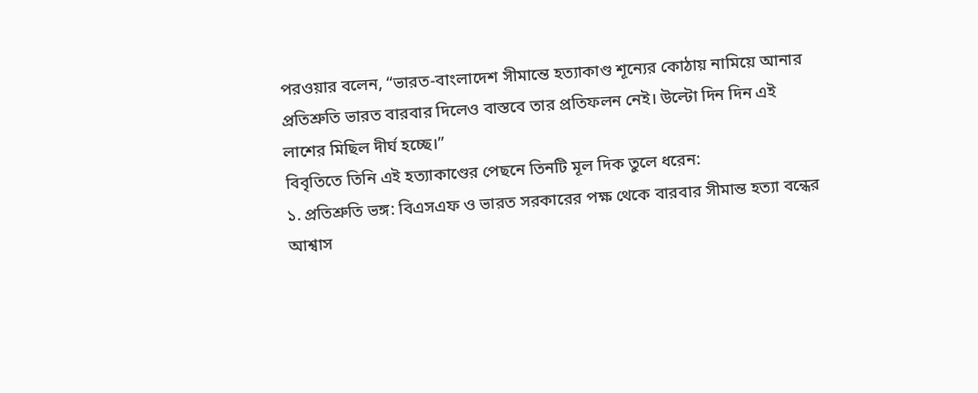পরওয়ার বলেন, “ভারত-বাংলাদেশ সীমান্তে হত্যাকাণ্ড শূন্যের কোঠায় নামিয়ে আনার প্রতিশ্রুতি ভারত বারবার দিলেও বাস্তবে তার প্রতিফলন নেই। উল্টো দিন দিন এই লাশের মিছিল দীর্ঘ হচ্ছে।”
বিবৃতিতে তিনি এই হত্যাকাণ্ডের পেছনে তিনটি মূল দিক তুলে ধরেন:
১. প্রতিশ্রুতি ভঙ্গ: বিএসএফ ও ভারত সরকারের পক্ষ থেকে বারবার সীমান্ত হত্যা বন্ধের আশ্বাস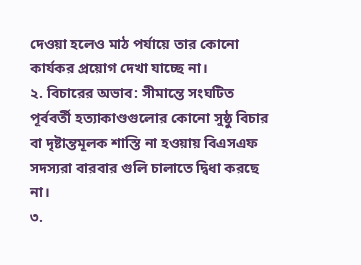দেওয়া হলেও মাঠ পর্যায়ে তার কোনো কার্যকর প্রয়োগ দেখা যাচ্ছে না।
২. বিচারের অভাব: সীমান্তে সংঘটিত পূর্ববর্তী হত্যাকাণ্ডগুলোর কোনো সুষ্ঠু বিচার বা দৃষ্টান্তমূলক শাস্তি না হওয়ায় বিএসএফ সদস্যরা বারবার গুলি চালাতে দ্বিধা করছে না।
৩.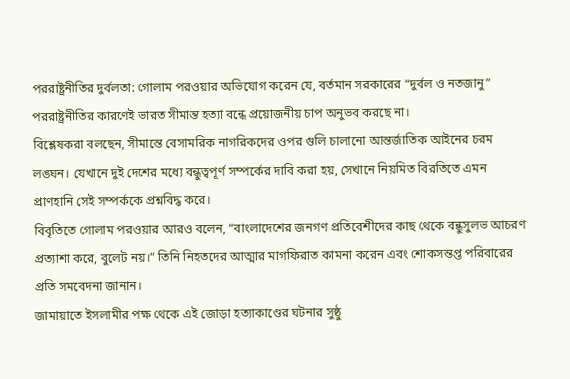পররাষ্ট্রনীতির দুর্বলতা: গোলাম পরওয়ার অভিযোগ করেন যে, বর্তমান সরকারের “দুর্বল ও নতজানু” পররাষ্ট্রনীতির কারণেই ভারত সীমান্ত হত্যা বন্ধে প্রয়োজনীয় চাপ অনুভব করছে না।
বিশ্লেষকরা বলছেন, সীমান্তে বেসামরিক নাগরিকদের ওপর গুলি চালানো আন্তর্জাতিক আইনের চরম লঙ্ঘন। যেখানে দুই দেশের মধ্যে বন্ধুত্বপূর্ণ সম্পর্কের দাবি করা হয়, সেখানে নিয়মিত বিরতিতে এমন প্রাণহানি সেই সম্পর্ককে প্রশ্নবিদ্ধ করে।
বিবৃতিতে গোলাম পরওয়ার আরও বলেন, “বাংলাদেশের জনগণ প্রতিবেশীদের কাছ থেকে বন্ধুসুলভ আচরণ প্রত্যাশা করে, বুলেট নয়।” তিনি নিহতদের আত্মার মাগফিরাত কামনা করেন এবং শোকসন্তপ্ত পরিবারের প্রতি সমবেদনা জানান।
জামায়াতে ইসলামীর পক্ষ থেকে এই জোড়া হত্যাকাণ্ডের ঘটনার সুষ্ঠু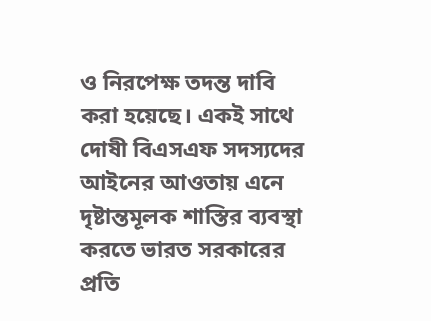ও নিরপেক্ষ তদন্ত দাবি করা হয়েছে। একই সাথে দোষী বিএসএফ সদস্যদের আইনের আওতায় এনে দৃষ্টান্তমূলক শাস্তির ব্যবস্থা করতে ভারত সরকারের প্রতি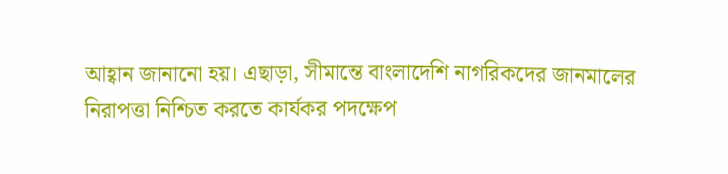আহ্বান জানানো হয়। এছাড়া, সীমান্তে বাংলাদেশি নাগরিকদের জানমালের নিরাপত্তা নিশ্চিত করতে কার্যকর পদক্ষেপ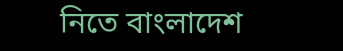নিতে বাংলাদেশ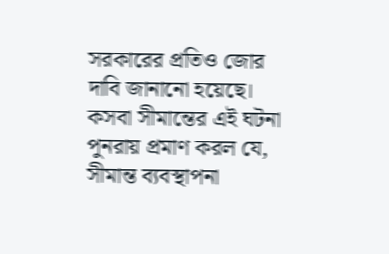সরকারের প্রতিও জোর দাবি জানানো হয়েছে।
কসবা সীমান্তের এই ঘটনা পুনরায় প্রমাণ করল যে, সীমান্ত ব্যবস্থাপনা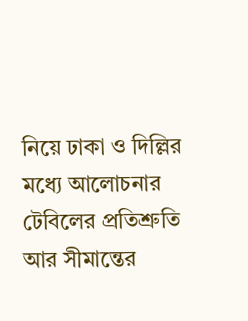নিয়ে ঢাকা ও দিল্লির মধ্যে আলোচনার টেবিলের প্রতিশ্রুতি আর সীমান্তের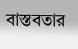বাস্তবতার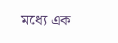মধ্যে এক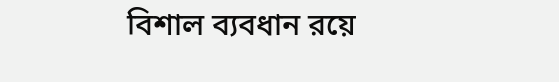বিশাল ব্যবধান রয়ে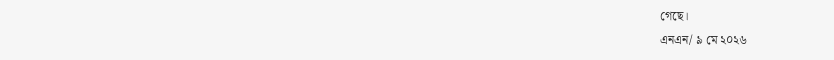গেছে।
এনএন/ ৯ মে ২০২৬